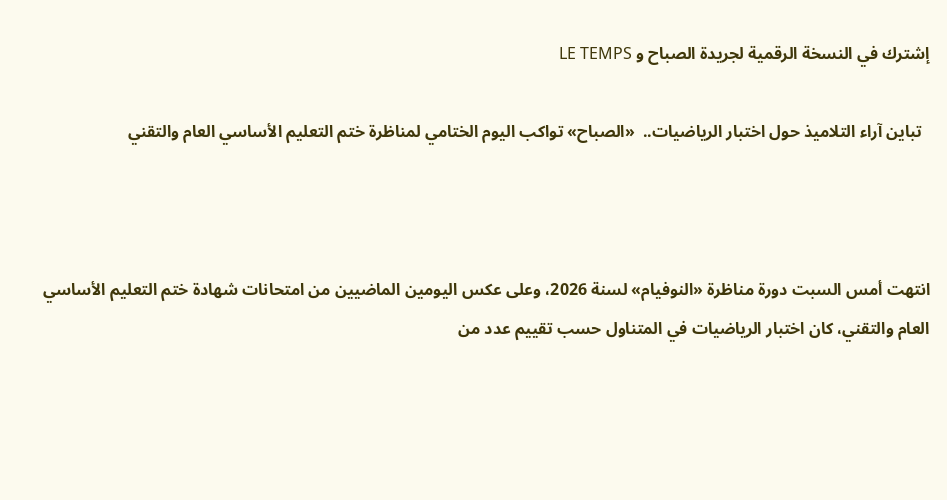إشترك في النسخة الرقمية لجريدة الصباح و LE TEMPS

  تباين آراء التلاميذ حول اختبار الرياضيات..  «الصباح» تواكب اليوم الختامي لمناظرة ختم التعليم الأساسي العام والتقني



انتهت أمس السبت دورة مناظرة «النوفيام» لسنة 2026، وعلى عكس اليومين الماضيين من امتحانات شهادة ختم التعليم الأساسي العام والتقني، كان اختبار الرياضيات في المتناول حسب تقييم عدد من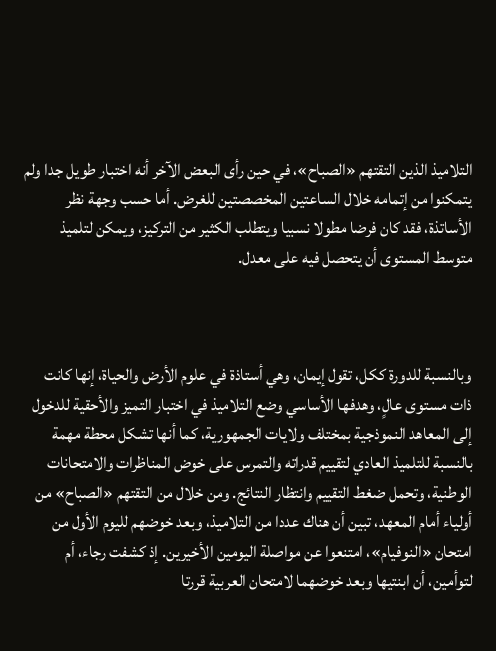التلاميذ الذين التقتهم «الصباح»، في حين رأى البعض الآخر أنه اختبار طويل جدا ولم يتمكنوا من إتمامه خلال الساعتين المخصصتين للغرض. أما حسب وجهة نظر الأساتذة، فقد كان فرضا مطولا نسبيا ويتطلب الكثير من التركيز، ويمكن لتلميذ متوسط المستوى أن يتحصل فيه على معدل.



وبالنسبة للدورة ككل، تقول إيمان، وهي أستاذة في علوم الأرض والحياة، إنها كانت ذات مستوى عالٍ، وهدفها الأساسي وضع التلاميذ في اختبار التميز والأحقية للدخول إلى المعاهد النموذجية بمختلف ولايات الجمهورية، كما أنها تشكل محطة مهمة بالنسبة للتلميذ العادي لتقييم قدراته والتمرس على خوض المناظرات والامتحانات الوطنية، وتحمل ضغط التقييم وانتظار النتائج. ومن خلال من التقتهم «الصباح» من أولياء أمام المعهد، تبين أن هناك عددا من التلاميذ، وبعد خوضهم لليوم الأول من امتحان «النوفيام»، امتنعوا عن مواصلة اليومين الأخيرين. إذ كشفت رجاء، أم لتوأمين، أن ابنتيها وبعد خوضهما لامتحان العربية قررتا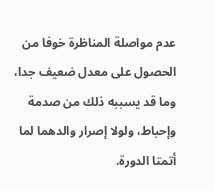عدم مواصلة المناظرة خوفا من الحصول على معدل ضعيف جدا، وما قد يسببه ذلك من صدمة وإحباط، ولولا إصرار والدهما لما أتمتا الدورة.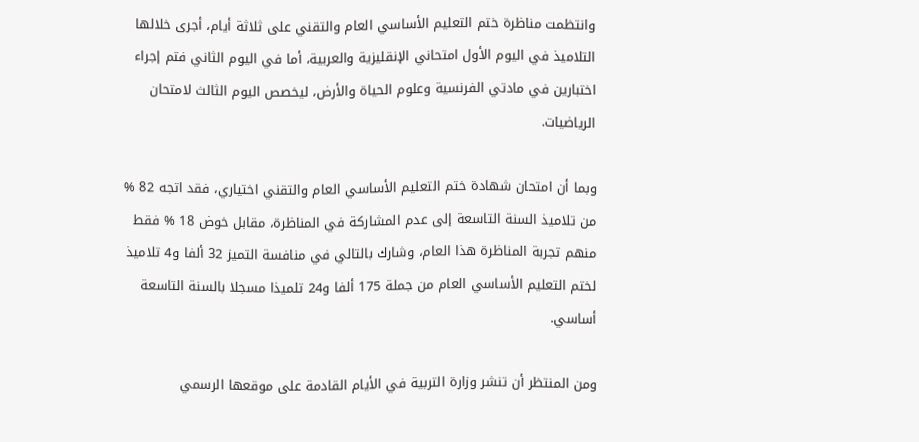وانتظمت مناظرة ختم التعليم الأساسي العام والتقني على ثلاثة أيام، أجرى خلالها التلاميذ في اليوم الأول امتحاني الإنقليزية والعربية، أما في اليوم الثاني فتم إجراء اختبارين في مادتي الفرنسية وعلوم الحياة والأرض، ليخصص اليوم الثالث لامتحان الرياضيات.

وبما أن امتحان شهادة ختم التعليم الأساسي العام والتقني اختياري، فقد اتجه 82 % من تلاميذ السنة التاسعة إلى عدم المشاركة في المناظرة، مقابل خوض 18 % فقط منهم تجربة المناظرة هذا العام، وشارك بالتالي في منافسة التميز 32 ألفا و4 تلاميذ لختم التعليم الأساسي العام من جملة 175 ألفا و24 تلميذا مسجلا بالسنة التاسعة أساسي.

ومن المنتظر أن تنشر وزارة التربية في الأيام القادمة على موقعها الرسمي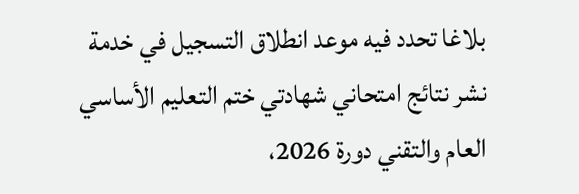بلاغا تحدد فيه موعد انطلاق التسجيل في خدمة نشر نتائج امتحاني شهادتي ختم التعليم الأساسي العام والتقني دورة 2026،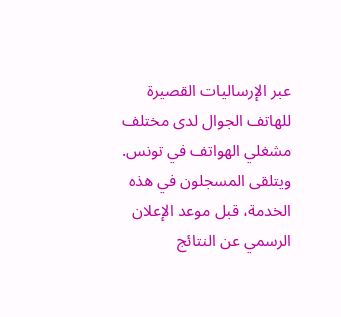عبر الإرساليات القصيرة للهاتف الجوال لدى مختلف مشغلي الهواتف في تونس. ويتلقى المسجلون في هذه الخدمة، قبل موعد الإعلان الرسمي عن النتائج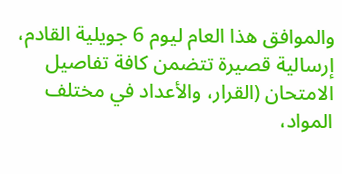والموافق هذا العام ليوم 6 جويلية القادم، إرسالية قصيرة تتضمن كافة تفاصيل الامتحان (القرار، والأعداد في مختلف المواد،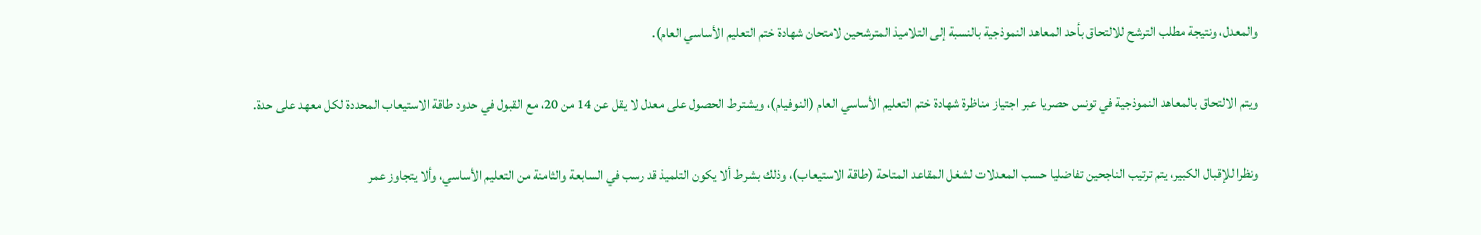والمعدل، ونتيجة مطلب الترشح للالتحاق بأحد المعاهد النموذجية بالنسبة إلى التلاميذ المترشحين لامتحان شهادة ختم التعليم الأساسي العام).

ويتم الالتحاق بالمعاهد النموذجية في تونس حصريا عبر اجتياز مناظرة شهادة ختم التعليم الأساسي العام (النوفيام)، ويشترط الحصول على معدل لا يقل عن 14 من 20، مع القبول في حدود طاقة الاستيعاب المحددة لكل معهد على حدة.

ونظرا للإقبال الكبير، يتم ترتيب الناجحين تفاضليا حسب المعدلات لشغل المقاعد المتاحة (طاقة الاستيعاب)، وذلك بشرط ألا يكون التلميذ قد رسب في السابعة والثامنة من التعليم الأساسي، وألا يتجاوز عمر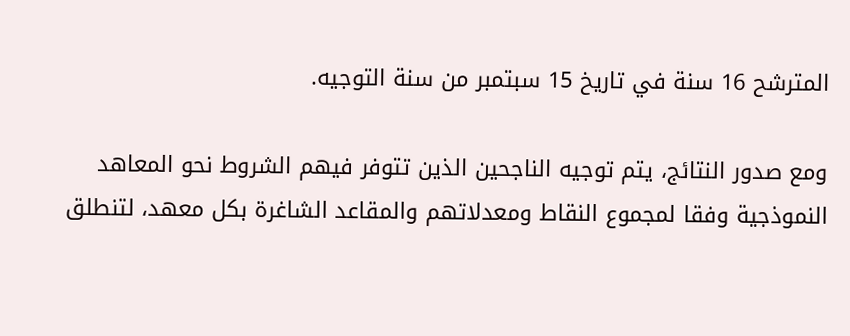المترشح 16 سنة في تاريخ 15 سبتمبر من سنة التوجيه.

ومع صدور النتائج، يتم توجيه الناجحين الذين تتوفر فيهم الشروط نحو المعاهد النموذجية وفقا لمجموع النقاط ومعدلاتهم والمقاعد الشاغرة بكل معهد، لتنطلق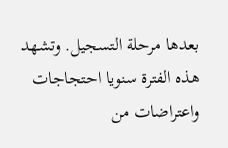بعدها مرحلة التسجيل. وتشهد هذه الفترة سنويا احتجاجات واعتراضات من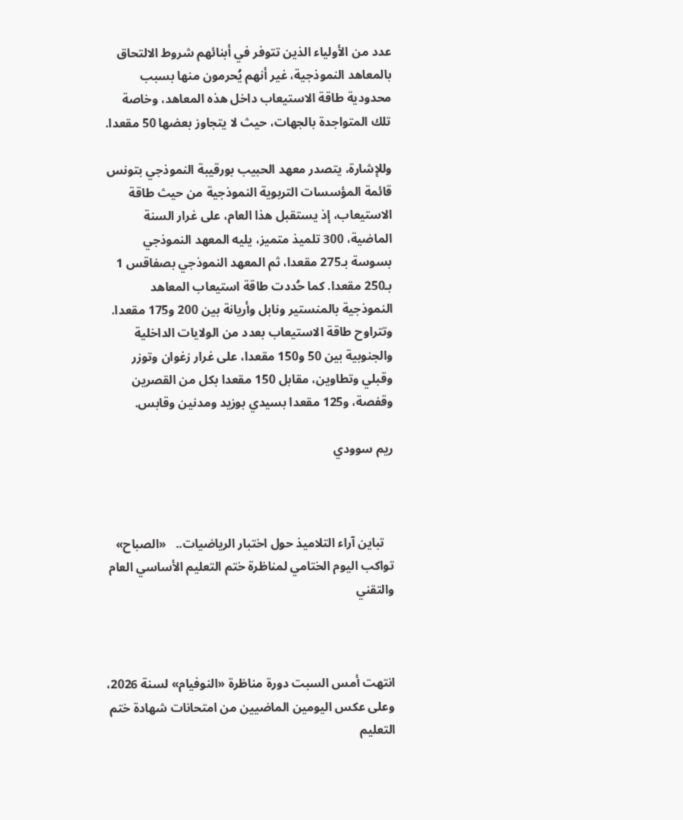عدد من الأولياء الذين تتوفر في أبنائهم شروط الالتحاق بالمعاهد النموذجية، غير أنهم يُحرمون منها بسبب محدودية طاقة الاستيعاب داخل هذه المعاهد، وخاصة تلك المتواجدة بالجهات، حيث لا يتجاوز بعضها 50 مقعدا.

وللإشارة، يتصدر معهد الحبيب بورقيبة النموذجي بتونس قائمة المؤسسات التربوية النموذجية من حيث طاقة الاستيعاب، إذ يستقبل هذا العام، على غرار السنة الماضية، 300 تلميذ متميز، يليه المعهد النموذجي بسوسة بـ275 مقعدا، ثم المعهد النموذجي بصفاقس 1 بـ250 مقعدا. كما حُددت طاقة استيعاب المعاهد النموذجية بالمنستير ونابل وأريانة بين 200 و175 مقعدا. وتتراوح طاقة الاستيعاب بعدد من الولايات الداخلية والجنوبية بين 50 و150 مقعدا، على غرار زغوان وتوزر وقبلي وتطاوين، مقابل 150 مقعدا بكل من القصرين وقفصة، و125 مقعدا بسيدي بوزيد ومدنين وقابس.

ريم سوودي



   تباين آراء التلاميذ حول اختبار الرياضيات..   «الصباح» تواكب اليوم الختامي لمناظرة ختم التعليم الأساسي العام والتقني



انتهت أمس السبت دورة مناظرة «النوفيام» لسنة 2026، وعلى عكس اليومين الماضيين من امتحانات شهادة ختم التعليم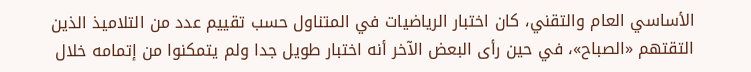الأساسي العام والتقني، كان اختبار الرياضيات في المتناول حسب تقييم عدد من التلاميذ الذين التقتهم «الصباح»، في حين رأى البعض الآخر أنه اختبار طويل جدا ولم يتمكنوا من إتمامه خلال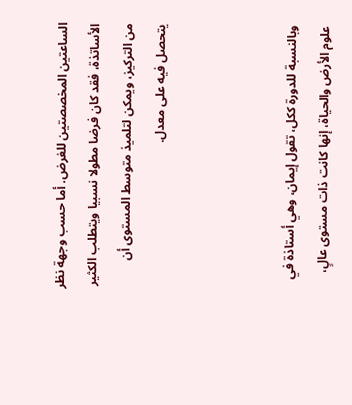الساعتين المخصصتين للغرض. أما حسب وجهة نظر الأساتذة، فقد كان فرضا مطولا نسبيا ويتطلب الكثير من التركيز، ويمكن لتلميذ متوسط المستوى أن يتحصل فيه على معدل.



وبالنسبة للدورة ككل، تقول إيمان، وهي أستاذة في علوم الأرض والحياة، إنها كانت ذات مستوى عالٍ،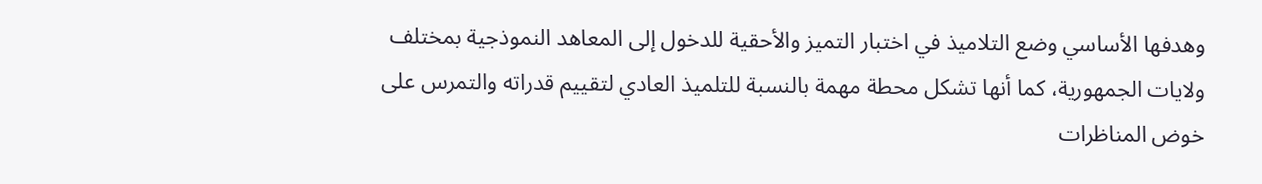وهدفها الأساسي وضع التلاميذ في اختبار التميز والأحقية للدخول إلى المعاهد النموذجية بمختلف ولايات الجمهورية، كما أنها تشكل محطة مهمة بالنسبة للتلميذ العادي لتقييم قدراته والتمرس على خوض المناظرات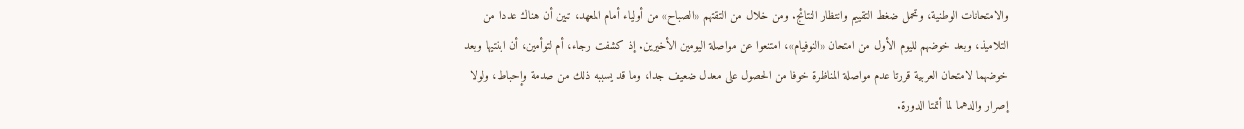والامتحانات الوطنية، وتحمل ضغط التقييم وانتظار النتائج. ومن خلال من التقتهم «الصباح» من أولياء أمام المعهد، تبين أن هناك عددا من التلاميذ، وبعد خوضهم لليوم الأول من امتحان «النوفيام»، امتنعوا عن مواصلة اليومين الأخيرين. إذ كشفت رجاء، أم لتوأمين، أن ابنتيها وبعد خوضهما لامتحان العربية قررتا عدم مواصلة المناظرة خوفا من الحصول على معدل ضعيف جدا، وما قد يسببه ذلك من صدمة وإحباط، ولولا إصرار والدهما لما أتمتا الدورة.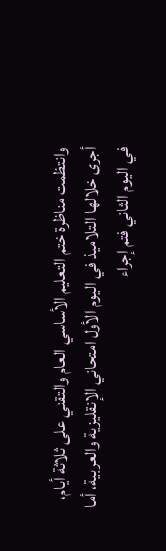وانتظمت مناظرة ختم التعليم الأساسي العام والتقني على ثلاثة أيام، أجرى خلالها التلاميذ في اليوم الأول امتحاني الإنقليزية والعربية، أما في اليوم الثاني فتم إجراء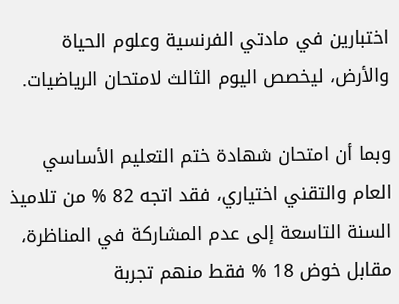اختبارين في مادتي الفرنسية وعلوم الحياة والأرض، ليخصص اليوم الثالث لامتحان الرياضيات.

وبما أن امتحان شهادة ختم التعليم الأساسي العام والتقني اختياري، فقد اتجه 82 % من تلاميذ السنة التاسعة إلى عدم المشاركة في المناظرة، مقابل خوض 18 % فقط منهم تجربة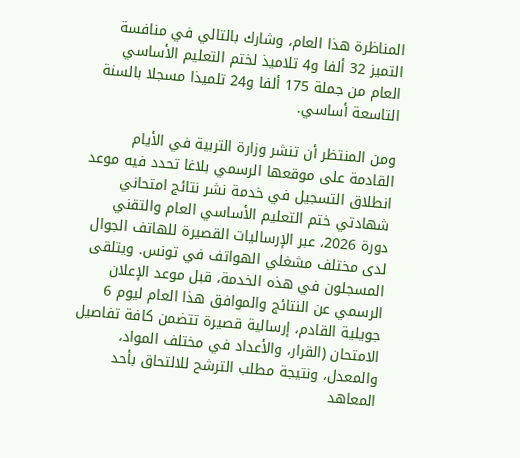المناظرة هذا العام، وشارك بالتالي في منافسة التميز 32 ألفا و4 تلاميذ لختم التعليم الأساسي العام من جملة 175 ألفا و24 تلميذا مسجلا بالسنة التاسعة أساسي.

ومن المنتظر أن تنشر وزارة التربية في الأيام القادمة على موقعها الرسمي بلاغا تحدد فيه موعد انطلاق التسجيل في خدمة نشر نتائج امتحاني شهادتي ختم التعليم الأساسي العام والتقني دورة 2026، عبر الإرساليات القصيرة للهاتف الجوال لدى مختلف مشغلي الهواتف في تونس. ويتلقى المسجلون في هذه الخدمة، قبل موعد الإعلان الرسمي عن النتائج والموافق هذا العام ليوم 6 جويلية القادم، إرسالية قصيرة تتضمن كافة تفاصيل الامتحان (القرار، والأعداد في مختلف المواد، والمعدل، ونتيجة مطلب الترشح للالتحاق بأحد المعاهد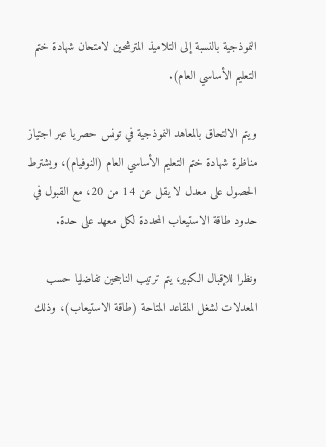النموذجية بالنسبة إلى التلاميذ المترشحين لامتحان شهادة ختم التعليم الأساسي العام).

ويتم الالتحاق بالمعاهد النموذجية في تونس حصريا عبر اجتياز مناظرة شهادة ختم التعليم الأساسي العام (النوفيام)، ويشترط الحصول على معدل لا يقل عن 14 من 20، مع القبول في حدود طاقة الاستيعاب المحددة لكل معهد على حدة.

ونظرا للإقبال الكبير، يتم ترتيب الناجحين تفاضليا حسب المعدلات لشغل المقاعد المتاحة (طاقة الاستيعاب)، وذلك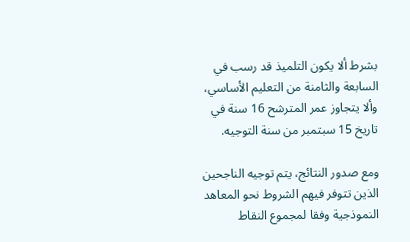بشرط ألا يكون التلميذ قد رسب في السابعة والثامنة من التعليم الأساسي، وألا يتجاوز عمر المترشح 16 سنة في تاريخ 15 سبتمبر من سنة التوجيه.

ومع صدور النتائج، يتم توجيه الناجحين الذين تتوفر فيهم الشروط نحو المعاهد النموذجية وفقا لمجموع النقاط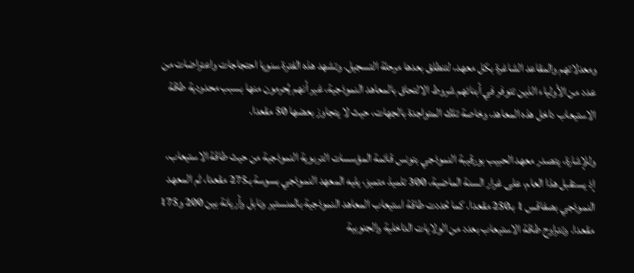ومعدلاتهم والمقاعد الشاغرة بكل معهد، لتنطلق بعدها مرحلة التسجيل. وتشهد هذه الفترة سنويا احتجاجات واعتراضات من عدد من الأولياء الذين تتوفر في أبنائهم شروط الالتحاق بالمعاهد النموذجية، غير أنهم يُحرمون منها بسبب محدودية طاقة الاستيعاب داخل هذه المعاهد، وخاصة تلك المتواجدة بالجهات، حيث لا يتجاوز بعضها 50 مقعدا.

وللإشارة، يتصدر معهد الحبيب بورقيبة النموذجي بتونس قائمة المؤسسات التربوية النموذجية من حيث طاقة الاستيعاب، إذ يستقبل هذا العام، على غرار السنة الماضية، 300 تلميذ متميز، يليه المعهد النموذجي بسوسة بـ275 مقعدا، ثم المعهد النموذجي بصفاقس 1 بـ250 مقعدا. كما حُددت طاقة استيعاب المعاهد النموذجية بالمنستير ونابل وأريانة بين 200 و175 مقعدا. وتتراوح طاقة الاستيعاب بعدد من الولايات الداخلية والجنوبية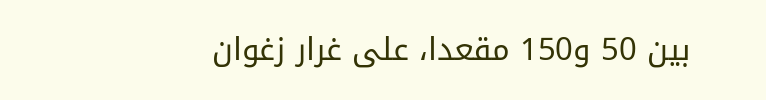بين 50 و150 مقعدا، على غرار زغوان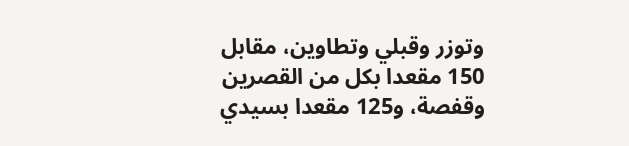وتوزر وقبلي وتطاوين، مقابل 150 مقعدا بكل من القصرين وقفصة، و125 مقعدا بسيدي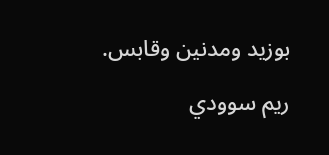بوزيد ومدنين وقابس.

ريم سوودي